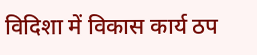विदिशा में विकास कार्य ठप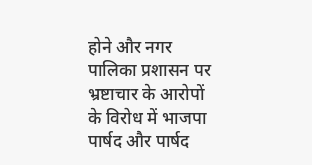होने और नगर पालिका प्रशासन पर भ्रष्टाचार के आरोपों के विरोध में भाजपा पार्षद और पार्षद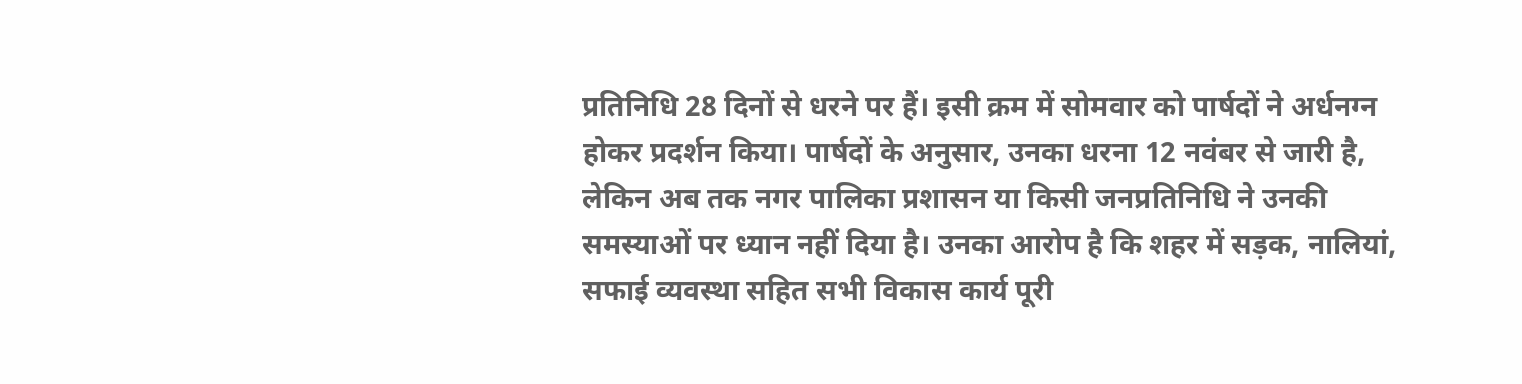प्रतिनिधि 28 दिनों से धरने पर हैं। इसी क्रम में सोमवार को पार्षदों ने अर्धनग्न होकर प्रदर्शन किया। पार्षदों के अनुसार, उनका धरना 12 नवंबर से जारी है, लेकिन अब तक नगर पालिका प्रशासन या किसी जनप्रतिनिधि ने उनकी समस्याओं पर ध्यान नहीं दिया है। उनका आरोप है कि शहर में सड़क, नालियां, सफाई व्यवस्था सहित सभी विकास कार्य पूरी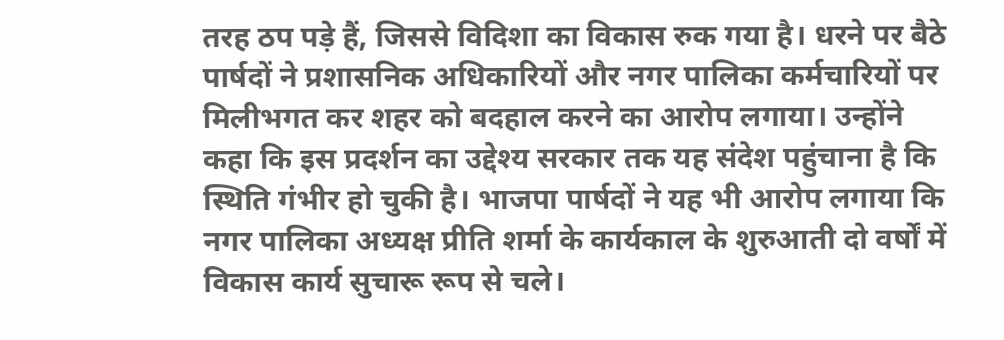तरह ठप पड़े हैं, जिससे विदिशा का विकास रुक गया है। धरने पर बैठे पार्षदों ने प्रशासनिक अधिकारियों और नगर पालिका कर्मचारियों पर मिलीभगत कर शहर को बदहाल करने का आरोप लगाया। उन्होंने कहा कि इस प्रदर्शन का उद्देश्य सरकार तक यह संदेश पहुंचाना है कि स्थिति गंभीर हो चुकी है। भाजपा पार्षदों ने यह भी आरोप लगाया कि नगर पालिका अध्यक्ष प्रीति शर्मा के कार्यकाल के शुरुआती दो वर्षों में विकास कार्य सुचारू रूप से चले।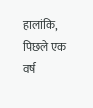हालांकि, पिछले एक वर्ष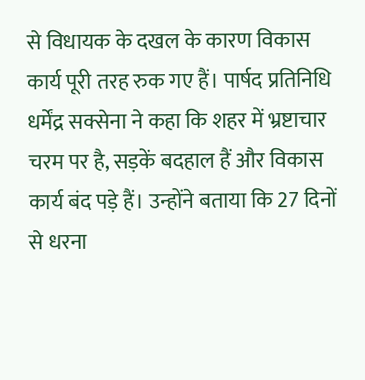से विधायक के दखल के कारण विकास कार्य पूरी तरह रुक गए हैं। पार्षद प्रतिनिधि धर्मेंद्र सक्सेना ने कहा कि शहर में भ्रष्टाचार चरम पर है, सड़कें बदहाल हैं और विकास कार्य बंद पड़े हैं। उन्होंने बताया कि 27 दिनों से धरना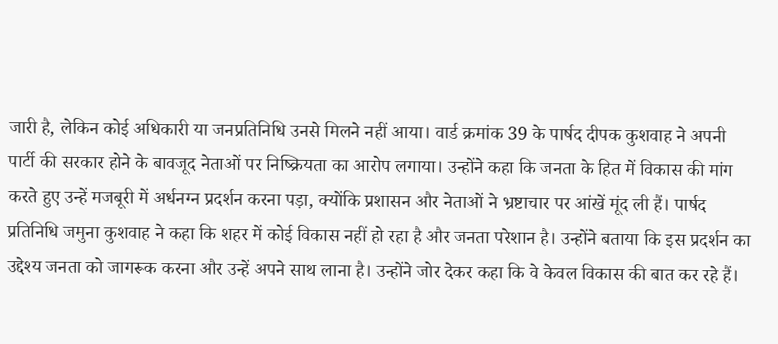जारी है, लेकिन कोई अधिकारी या जनप्रतिनिधि उनसे मिलने नहीं आया। वार्ड क्रमांक 39 के पार्षद दीपक कुशवाह ने अपनी पार्टी की सरकार होने के बावजूद नेताओं पर निष्क्रियता का आरोप लगाया। उन्होंने कहा कि जनता के हित में विकास की मांग करते हुए उन्हें मजबूरी में अर्धनग्न प्रदर्शन करना पड़ा, क्योंकि प्रशासन और नेताओं ने भ्रष्टाचार पर आंखें मूंद ली हैं। पार्षद प्रतिनिधि जमुना कुशवाह ने कहा कि शहर में कोई विकास नहीं हो रहा है और जनता परेशान है। उन्होंने बताया कि इस प्रदर्शन का उद्देश्य जनता को जागरूक करना और उन्हें अपने साथ लाना है। उन्होंने जोर देकर कहा कि वे केवल विकास की बात कर रहे हैं।